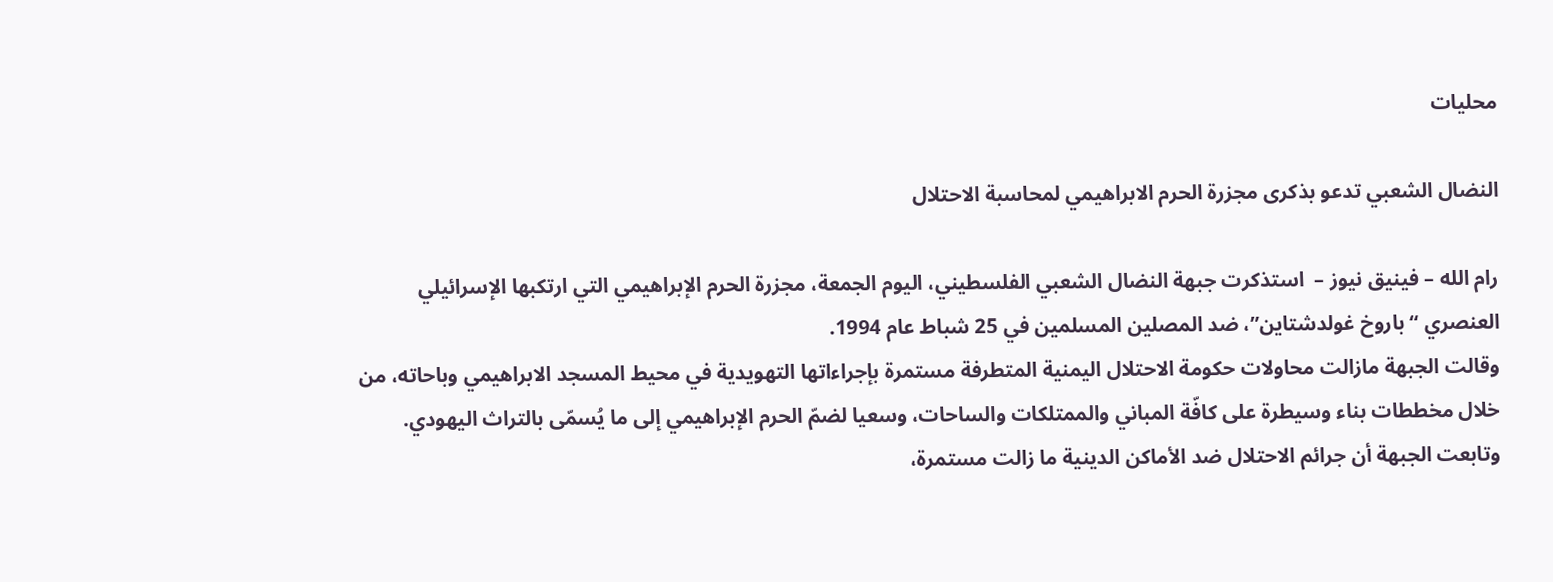محليات

النضال الشعبي تدعو بذكرى مجزرة الحرم الابراهيمي لمحاسبة الاحتلال

رام الله – فينيق نيوز –  استذكرت جبهة النضال الشعبي الفلسطيني، اليوم الجمعة، مجزرة الحرم الإبراهيمي التي ارتكبها الإسرائيلي العنصري “باروخ غولدشتاين”، ضد المصلين المسلمين في 25 شباط عام 1994.
وقالت الجبهة مازالت محاولات حكومة الاحتلال اليمنية المتطرفة مستمرة بإجراءاتها التهويدية في محيط المسجد الابراهيمي وباحاته، من خلال مخططات بناء وسيطرة على كافّة المباني والممتلكات والساحات، وسعيا لضمّ الحرم الإبراهيمي إلى ما يُسمّى بالتراث اليهودي.
وتابعت الجبهة أن جرائم الاحتلال ضد الأماكن الدينية ما زالت مستمرة،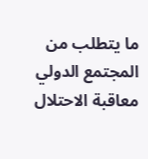ما يتطلب من المجتمع الدولي معاقبة الاحتلال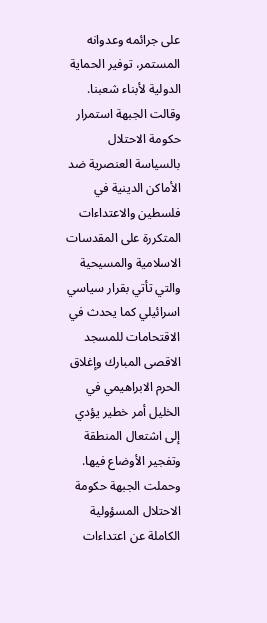على جرائمه وعدوانه المستمر، توفير الحماية الدولية لأبناء شعبنا.
وقالت الجبهة استمرار حكومة الاحتلال بالسياسة العنصرية ضد الأماكن الدينية في فلسطين والاعتداءات المتكررة على المقدسات الاسلامية والمسيحية والتي تأتي بقرار سياسي اسرائيلي كما يحدث في الاقتحامات للمسجد الاقصى المبارك وإغلاق الحرم الابراهيمي في الخليل أمر خطير يؤدي إلى اشتعال المنطقة وتفجير الأوضاع فيها.
وحملت الجبهة حكومة الاحتلال المسؤولية الكاملة عن اعتداءات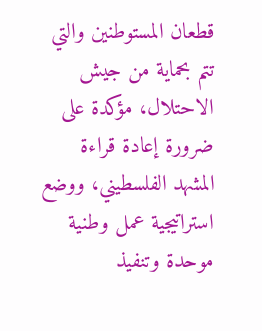قطعان المستوطنين والتي تتم بحماية من جيش الاحتلال، مؤكدة على ضرورة إعادة قراءة المشهد الفلسطيني، ووضع استراتيجية عمل وطنية موحدة وتنفيذ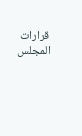قرارات المجلس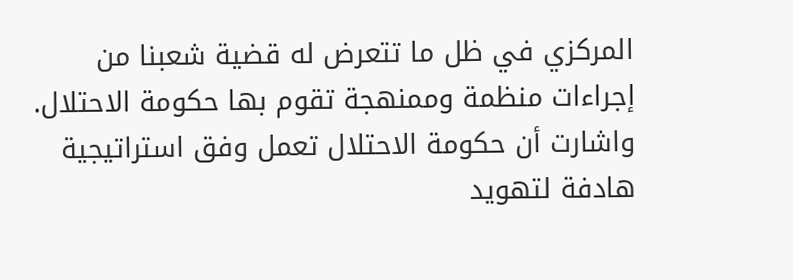المركزي في ظل ما تتعرض له قضية شعبنا من إجراءات منظمة وممنهجة تقوم بها حكومة الاحتلال.
واشارت أن حكومة الاحتلال تعمل وفق استراتيجية هادفة لتهويد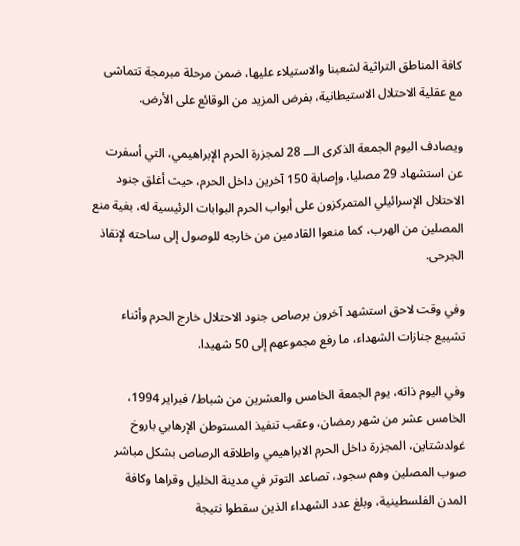كافة المناطق التراثية لشعبنا والاستيلاء عليها، ضمن مرحلة مبرمجة تتماشى مع عقلية الاحتلال الاستيطانية، بفرض المزيد من الوقائع على الأرض.

ويصادف اليوم الجمعة الذكرى الـــ 28 لمجزرة الحرم الإبراهيمي، التي أسفرت عن استشهاد 29 مصليا، وإصابة 150 آخرين داخل الحرم، حيث أغلق جنود الاحتلال الإسرائيلي المتمركزون على أبواب الحرم البوابات الرئيسية له، بغية منع المصلين من الهرب، كما منعوا القادمين من خارجه للوصول إلى ساحته لإنقاذ الجرحى.

وفي وقت لاحق استشهد آخرون برصاص جنود الاحتلال خارج الحرم وأثناء تشييع جنازات الشهداء، ما رفع مجموعهم إلى 50 شهيدا.

وفي اليوم ذاته، يوم الجمعة الخامس والعشرين من شباط/ فبراير 1994، الخامس عشر من شهر رمضان، وعقب تنفيذ المستوطن الإرهابي باروخ غولدشتاين، المجزرة داخل الحرم الابراهيمي واطلاقه الرصاص بشكل مباشر صوب المصلين وهم سجود، تصاعد التوتر في مدينة الخليل وقراها وكافة المدن الفلسطينية، وبلغ عدد الشهداء الذين سقطوا نتيجة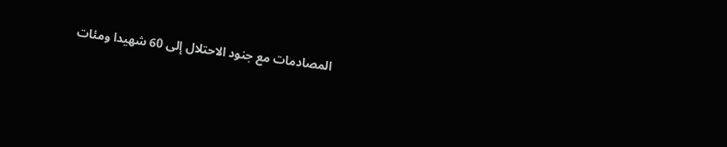المصادمات مع جنود الاحتلال إلى 60 شهيدا ومئات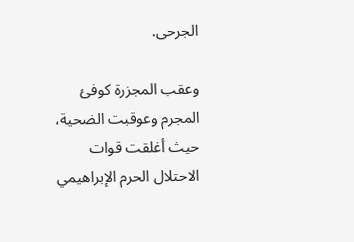الجرحى.

وعقب المجزرة كوفئ المجرم وعوقبت الضحية، حيث أغلقت قوات الاحتلال الحرم الإبراهيمي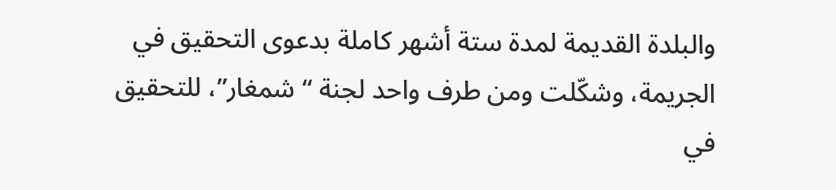والبلدة القديمة لمدة ستة أشهر كاملة بدعوى التحقيق في الجريمة، وشكّلت ومن طرف واحد لجنة “شمغار”، للتحقيق في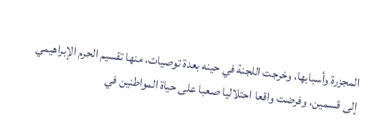المجزرة وأسبابها، وخرجت اللجنة في حينه بعدة توصيات، منها تقسيم الحرم الإبراهيمي إلى قسمين، وفرضت واقعا احتلاليا صعبا على حياة المواطنين في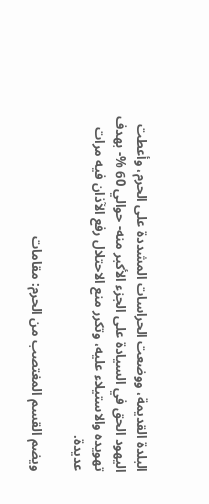البلدة القديمة، ووضعت الحراسات المشددة على الحرم، وأعطت اليهود الحق في السيادة على الجزء الأكبر منه- حوالي 60 %- بهدف تهويده والاستيلاء عليه، وتكرر منع الاحتلال رفع الآذان فيه مرات عديدة.

ويضم القسم المغتصب من الحرم: مقامات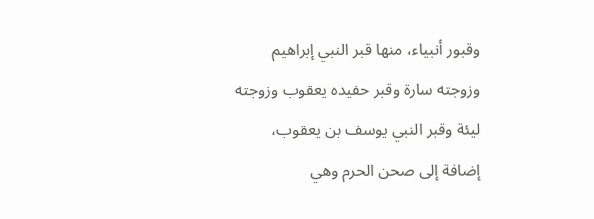وقبور أنبياء، منها قبر النبي إبراهيم وزوجته سارة وقبر حفيده يعقوب وزوجته ليئة وقبر النبي يوسف بن يعقوب، إضافة إلى صحن الحرم وهي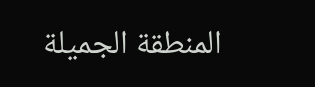المنطقة الجميلة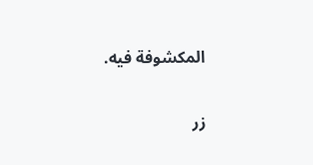المكشوفة فيه.

زر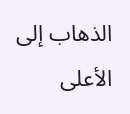الذهاب إلى الأعلى